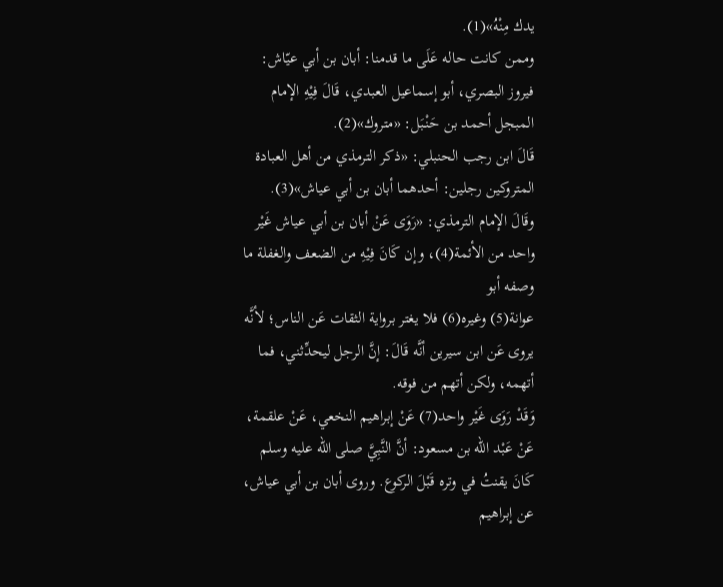يدك مِنْهُ»(1).
وممن كانت حاله عَلَى ما قدمنا: أبان بن أبي عيّاش: فيروز البصري، أبو إسماعيل العبدي، قَالَ فِيْهِ الإمام المبجل أحمد بن حَنْبَل: «متروك»(2).
قَالَ ابن رجب الحنبلي: «ذكر الترمذي من أهل العبادة المتروكين رجلين: أحدهما أبان بن أبي عياش»(3).
وقَالَ الإمام الترمذي: «رَوَى عَنْ أبان بن أبي عياش غَيْر واحد من الأئمة(4)، وإن كَانَ فِيْهِ من الضعف والغفلة ما وصفه أبو
عوانة(5) وغيره(6) فلا يغتر برواية الثقات عَن الناس؛ لأنَّه يروى عَن ابن سيرين أنَّه قَالَ: إنَّ الرجل ليحدِّثني، فما أتهمه، ولكن أتهم من فوقه.
وَقَدْ رَوَى غَيْر واحد(7) عَنْ إبراهيم النخعي، عَنْ علقمة، عَنْ عَبْد الله بن مسعود: أنَّ النَّبِيَّ صلى الله عليه وسلم كَانَ يقنتُ في وتره قَبْلَ الركوع. وروى أبان بن أبي عياش، عن إبراهيم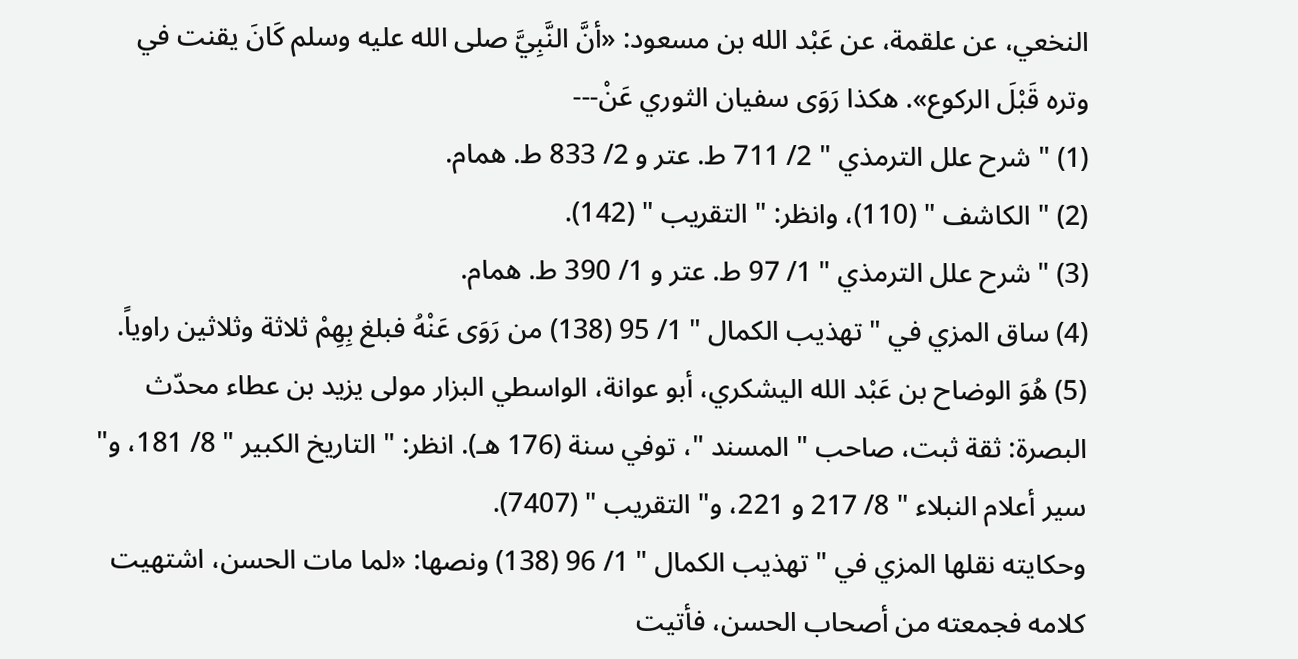النخعي، عن علقمة، عن عَبْد الله بن مسعود: «أنَّ النَّبِيَّ صلى الله عليه وسلم كَانَ يقنت في وتره قَبْلَ الركوع». هكذا رَوَى سفيان الثوري عَنْ---
(1) " شرح علل الترمذي " 2/ 711 ط. عتر و 2/ 833 ط. همام.
(2) " الكاشف " (110)، وانظر: " التقريب " (142).
(3) " شرح علل الترمذي " 1/ 97 ط. عتر و 1/ 390 ط. همام.
(4) ساق المزي في " تهذيب الكمال " 1/ 95 (138) من رَوَى عَنْهُ فبلغ بِهِمْ ثلاثة وثلاثين راوياً.
(5) هُوَ الوضاح بن عَبْد الله اليشكري، أبو عوانة، الواسطي البزار مولى يزيد بن عطاء محدّث البصرة: ثقة ثبت، صاحب " المسند "، توفي سنة (176 هـ). انظر: " التاريخ الكبير " 8/ 181، و" سير أعلام النبلاء " 8/ 217 و 221، و" التقريب " (7407).
وحكايته نقلها المزي في " تهذيب الكمال " 1/ 96 (138) ونصها: «لما مات الحسن، اشتهيت كلامه فجمعته من أصحاب الحسن، فأتيت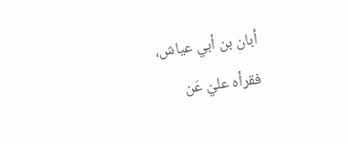أبان بن أبي عياش، فقرأه عليّ عَن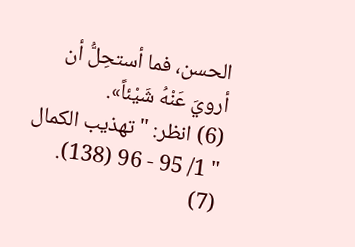الحسن، فما أستحِلُّ أن أرويَ عَنْهُ شَيْئاً».
(6) انظر: " تهذيب الكمال " 1/ 95 - 96 (138).
(7)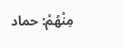مِنْهُمْ: حماد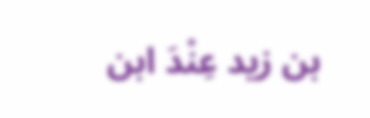بن زيد عِنْدَ ابن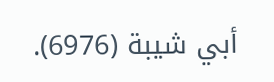أبي شيبة (6976).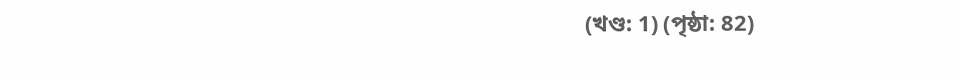(খণ্ড: 1) (পৃষ্ঠা: 82)